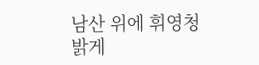남산 위에 휘영청 밝게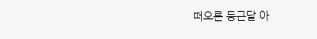떠오른 둥근달 아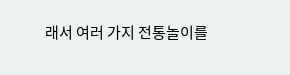래서 여러 가지 전통놀이를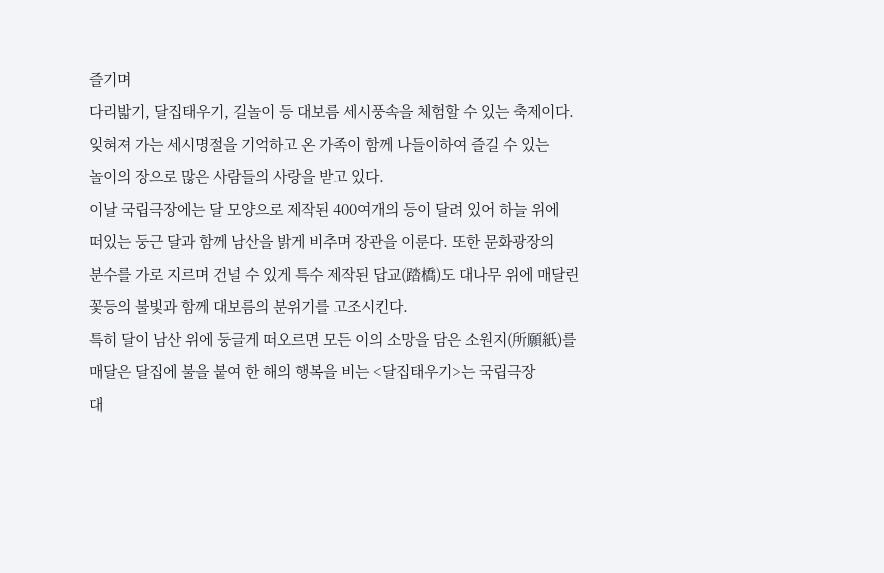즐기며
다리밟기, 달집태우기, 길놀이 등 대보름 세시풍속을 체험할 수 있는 축제이다.
잊혀져 가는 세시명절을 기억하고 온 가족이 함께 나들이하여 즐길 수 있는
놀이의 장으로 많은 사람들의 사랑을 받고 있다.
이날 국립극장에는 달 모양으로 제작된 400여개의 등이 달려 있어 하늘 위에
떠있는 둥근 달과 함께 남산을 밝게 비추며 장관을 이룬다. 또한 문화광장의
분수를 가로 지르며 건널 수 있게 특수 제작된 답교(踏橋)도 대나무 위에 매달린
꽃등의 불빛과 함께 대보름의 분위기를 고조시킨다.
특히 달이 남산 위에 둥글게 떠오르면 모든 이의 소망을 담은 소원지(所願紙)를
매달은 달집에 불을 붙여 한 해의 행복을 비는 <달집태우기>는 국립극장
대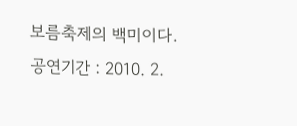보름축제의 백미이다.
공연기간 : 2010. 2.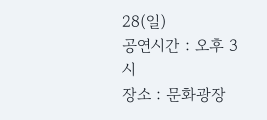28(일)
공연시간 : 오후 3시
장소 : 문화광장